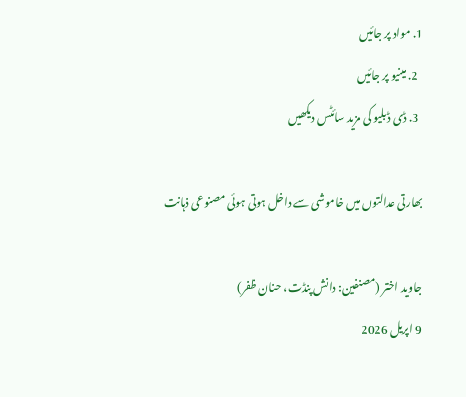1. مواد پر جائیں
  2. مینیو پر جائیں
  3. ڈی ڈبلیو کی مزید سائٹس دیکھیں

بھارتی عدالتوں میں خاموشی سے داخل ہوتی ہوئی مصنوعی ذہانت

جاوید اختر (مصنفین: دانش پنڈت، حنان ظفر)
9 اپریل 2026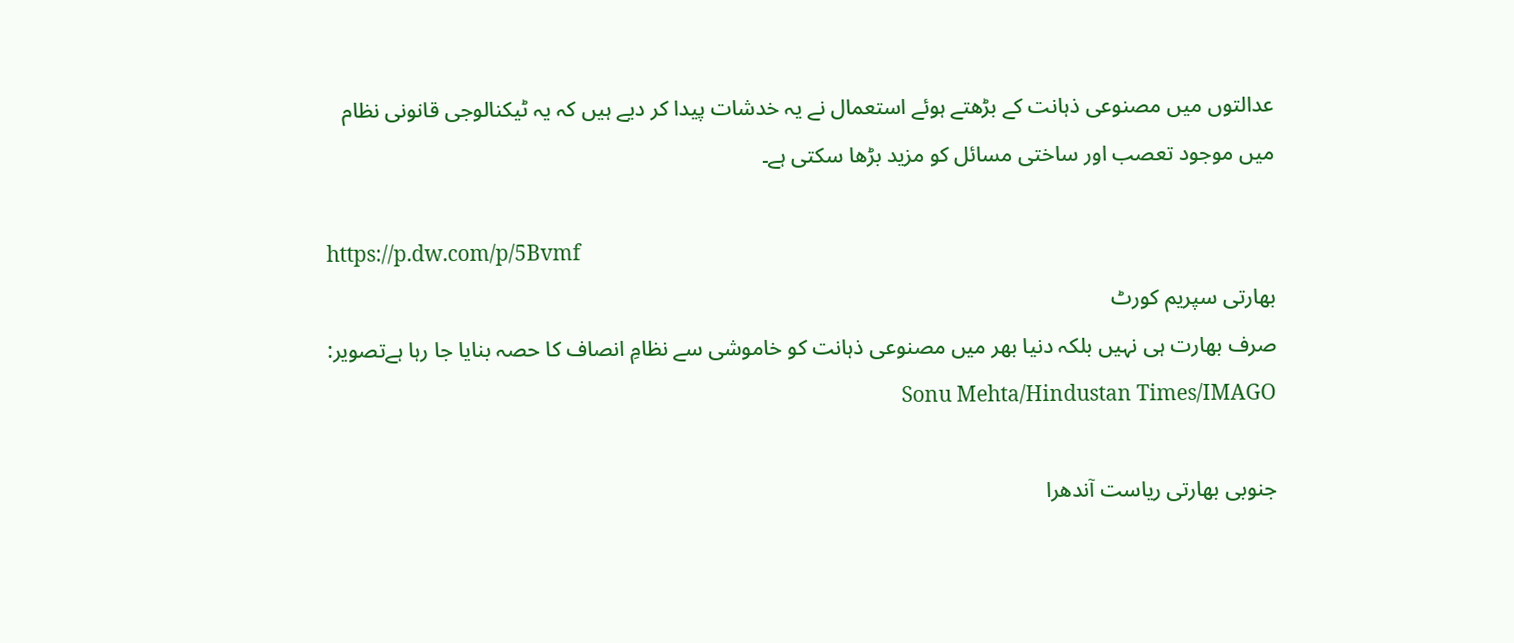عدالتوں میں مصنوعی ذہانت کے بڑھتے ہوئے استعمال نے یہ خدشات پیدا کر دیے ہیں کہ یہ ٹیکنالوجی قانونی نظام میں موجود تعصب اور ساختی مسائل کو مزید بڑھا سکتی ہے۔

https://p.dw.com/p/5Bvmf
بھارتی سپریم کورٹ
صرف بھارت ہی نہیں بلکہ دنیا بھر میں مصنوعی ذہانت کو خاموشی سے نظامِ انصاف کا حصہ بنایا جا رہا ہےتصویر: Sonu Mehta/Hindustan Times/IMAGO

جنوبی بھارتی ریاست آندھرا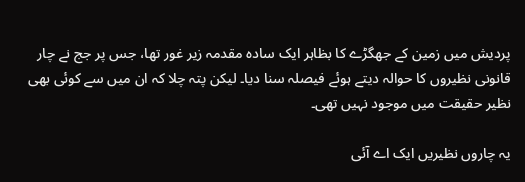پردیش میں زمین کے جھگڑے کا بظاہر ایک سادہ مقدمہ زیر غور تھا، جس پر جج نے چار قانونی نظیروں کا حوالہ دیتے ہوئے فیصلہ سنا دیا۔ لیکن پتہ چلا کہ ان میں سے کوئی بھی نظیر حقیقت میں موجود نہیں تھی۔

یہ چاروں نظیریں ایک اے آئی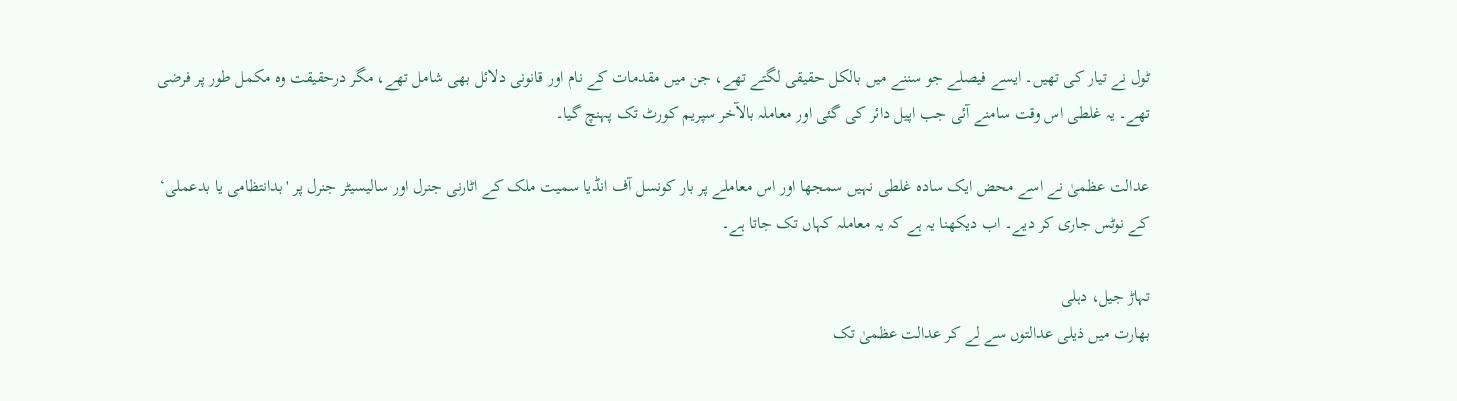ٹول نے تیار کی تھیں۔ ایسے فیصلے جو سننے میں بالکل حقیقی لگتے تھے، جن میں مقدمات کے نام اور قانونی دلائل بھی شامل تھے، مگر درحقیقت وہ مکمل طور پر فرضی تھے۔ یہ غلطی اس وقت سامنے آئی جب اپیل دائر کی گئی اور معاملہ بالآخر سپریم کورٹ تک پہنچ گیا۔

عدالت عظمیٰ نے اسے محض ایک سادہ غلطی نہیں سمجھا اور اس معاملے پر بار کونسل آف انڈیا سمیت ملک کے اٹارنی جنرل اور سالیسیٹر جنرل پر 'بدانتظامی یا بدعملی‘ کے نوٹس جاری کر دیے۔ اب دیکھنا یہ ہے کہ یہ معاملہ کہاں تک جاتا ہے۔

تہاڑ جیل، دہلی
بھارت میں ذیلی عدالتوں سے لے کر عدالت عظمیٰ تک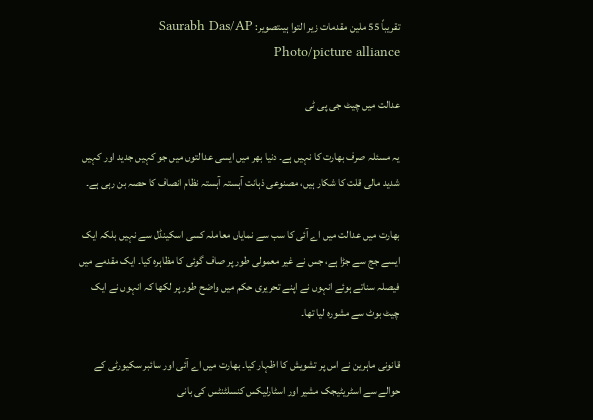تقریباً 55 ملین مقدمات زیر التوا ہیںتصویر: Saurabh Das/AP Photo/picture alliance

عدالت میں چیٹ جی پی ٹی

یہ مسئلہ صرف بھارت کا نہیں ہے۔ دنیا بھر میں ایسی عدالتوں میں جو کہیں جدید اور کہیں شدید مالی قلت کا شکار ہیں، مصنوعی ذہانت آہستہ آہستہ نظام انصاف کا حصہ بن رہی ہے۔

بھارت میں عدالت میں اے آئی کا سب سے نمایاں معاملہ کسی اسکینڈل سے نہیں بلکہ ایک ایسے جج سے جڑا ہے، جس نے غیر معمولی طور پر صاف گوئی کا مظاہرہ کیا۔ ایک مقدمے میں فیصلہ سناتے ہوئے انہوں نے اپنے تحریری حکم میں واضح طور پر لکھا کہ انہوں نے ایک چیٹ بوٹ سے مشورہ لیا تھا۔

قانونی ماہرین نے اس پر تشویش کا اظہار کیا۔ بھارت میں اے آئی اور سائبر سکیورٹی کے حوالے سے اسٹریٹیجک مشیر اور اسٹارلیکس کنسلٹنٹس کی بانی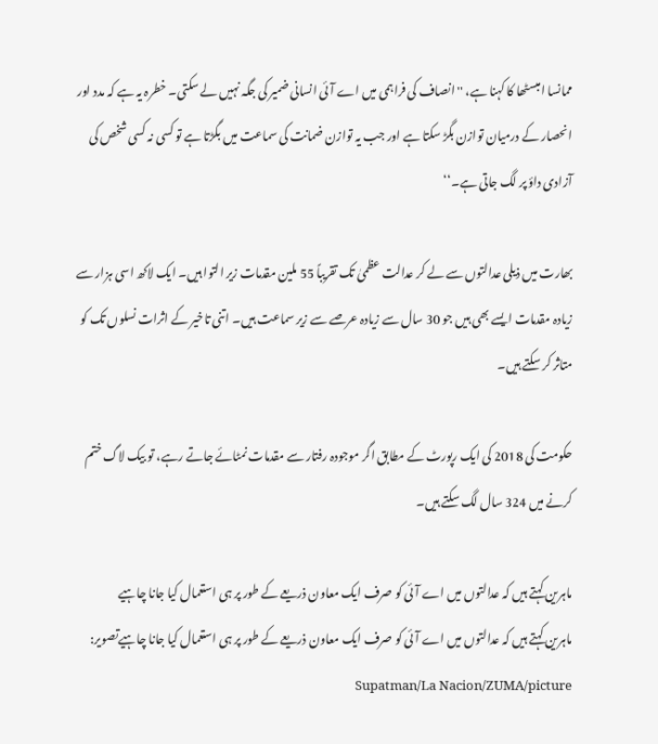ممانسا امبسٹھا کا کہنا ہے، ''انصاف کی فراہمی میں اے آئی انسانی ضمیر کی جگہ نہیں لے سکتی۔ خطرہ یہ ہے کہ مدد اور انحصار کے درمیان توازن بگڑ سکتا ہے اور جب یہ توازن ضمانت کی سماعت میں بگڑتا ہے تو کسی نہ کسی شخص کی آزادی داؤ پر لگ جاتی ہے۔‘‘

بھارت میں ذیلی عدالتوں سے لے کر عدالت عظمیٰ تک تقریباً 55 ملین مقدمات زیر التوا ہیں۔ ایک لاکھ اسی ہزار سے زیادہ مقدمات ایسے بھی ہیں جو 30 سال سے زیادہ عرصے سے زیر سماعت ہیں۔ اتنی تاخیر کے اثرات نسلوں تک کو متاثر کر سکتے ہیں۔

حکومت کی 2018 کی ایک رپورٹ کے مطابق اگر موجودہ رفتار سے مقدمات نمٹائے جاتے رہے، تو بیک لاگ ختم کرنے میں 324 سال لگ سکتے ہیں۔

ماہرین کہتے ہیں کہ عدالتوں میں اے آئی کو صرف ایک معاون ذریعے کے طور پر ہی استعمال کیا جانا چاہیے
ماہرین کہتے ہیں کہ عدالتوں میں اے آئی کو صرف ایک معاون ذریعے کے طور پر ہی استعمال کیا جانا چاہیےتصویر: Supatman/La Nacion/ZUMA/picture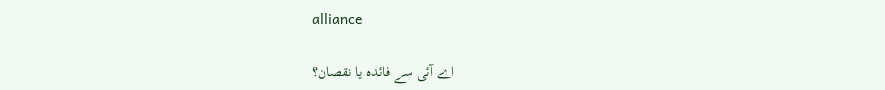alliance

اے آئی سے فائدہ یا نقصان؟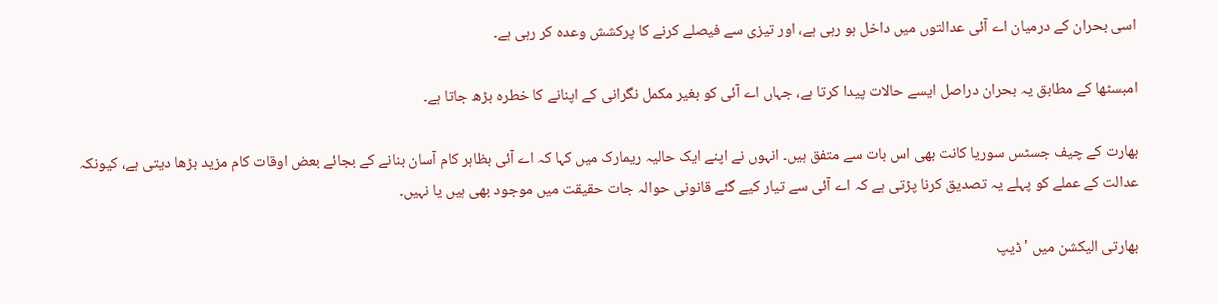اسی بحران کے درمیان اے آئی عدالتوں میں داخل ہو رہی ہے، اور تیزی سے فیصلے کرنے کا پرکشش وعدہ کر رہی ہے۔

امبسٹھا کے مطابق یہ بحران دراصل ایسے حالات پیدا کرتا ہے، جہاں اے آئی کو بغیر مکمل نگرانی کے اپنانے کا خطرہ بڑھ جاتا ہے۔

بھارت کے چیف جسٹس سوریا کانت بھی اس بات سے متفق ہیں۔ انہوں نے اپنے ایک حالیہ ریمارک میں کہا کہ اے آئی بظاہر کام آسان بنانے کے بجائے بعض اوقات کام مزید بڑھا دیتی ہے، کیونکہ عدالت کے عملے کو پہلے یہ تصدیق کرنا پڑتی ہے کہ اے آئی سے تیار کیے گئے قانونی حوالہ جات حقیقت میں موجود بھی ہیں یا نہیں۔

بھارتی الیکشن میں 'ڈیپ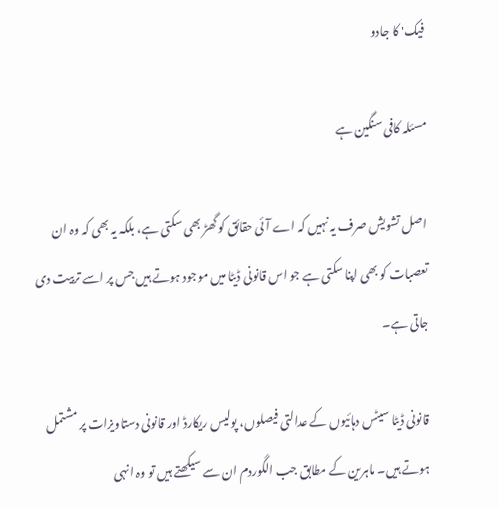فیک' کا جادو

مسئلہ کافی سنگین ہے

اصل تشویش صرف یہ نہیں کہ اے آئی حقائق کو گھڑ بھی سکتی ہے، بلکہ یہ بھی کہ وہ ان تعصبات کو بھی اپنا سکتی ہے جو اس قانونی ڈیٹا میں موجود ہوتے ہیں جس پر اسے تربیت دی جاتی ہے۔

قانونی ڈیٹا سیٹس دہائیوں کے عدالتی فیصلوں، پولیس ریکارڈ اور قانونی دستاویزات پر مشتمل ہوتے ہیں۔ ماہرین کے مطابق جب الگوردم ان سے سیکھتے ہیں تو وہ انہی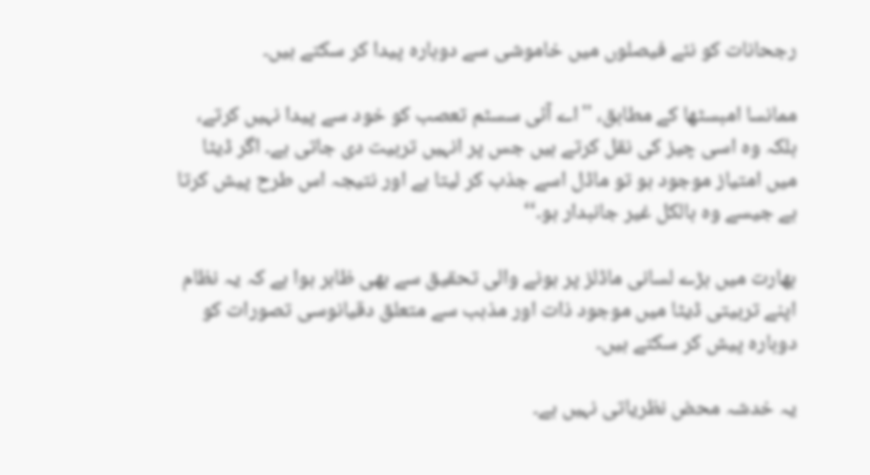رجحانات کو نئے فیصلوں میں خاموشی سے دوبارہ پیدا کر سکتے ہیں۔

ممانسا امبسٹھا کے مطابق، ''اے آئی سسٹم تعصب کو خود سے پیدا نہیں کرتے، بلکہ وہ اسی چیز کی نقل کرتے ہیں جس پر انہیں تربیت دی جاتی ہے۔ اگر ڈیٹا میں امتیاز موجود ہو تو ماڈل اسے جذب کر لیتا ہے اور نتیجہ اس طرح پیش کرتا ہے جیسے وہ بالکل غیر جانبدار ہو۔‘‘

بھارت میں بڑے لسانی ماڈلز پر ہونے والی تحقیق سے بھی ظاہر ہوا ہے کہ یہ نظام اپنے تربیتی ڈیٹا میں موجود ذات اور مذہب سے متعلق دقیانوسی تصورات کو دوبارہ پیش کر سکتے ہیں۔

یہ خدشہ محض نظریاتی نہیں ہے۔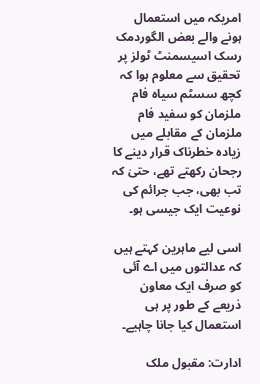امریکہ میں استعمال ہونے والے بعض الگوردمک رسک اسیسمنٹ ٹولز پر تحقیق سے معلوم ہوا کہ کچھ سسٹم سیاہ فام ملزمان کو سفید فام ملزمان کے مقابلے میں زیادہ خطرناک قرار دینے کا رجحان رکھتے تھے، حتیٰ کہ تب بھی، جب جرائم کی نوعیت ایک جیسی ہو۔

اسی لیے ماہرین کہتے ہیں کہ عدالتوں میں اے آئی کو صرف ایک معاون ذریعے کے طور پر ہی استعمال کیا جانا چاہیے۔

ادارت: مقبول ملک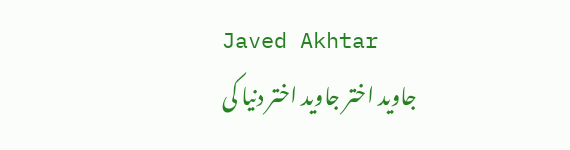Javed Akhtar
جاوید اختر جاوید اختر دنیا کی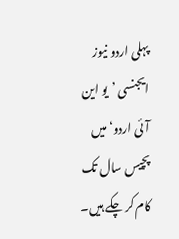پہلی اردو نیوز ایجنسی ’یو این آئی اردو‘ میں پچیس سال تک کام کر چکے ہیں۔